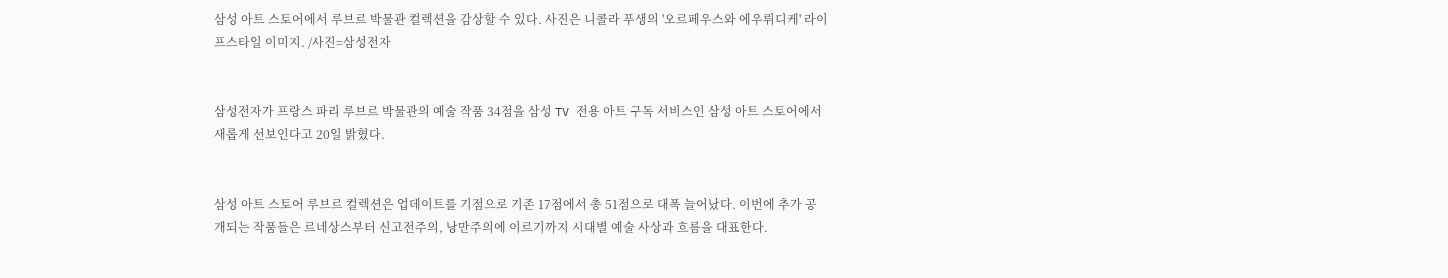삼성 아트 스토어에서 루브르 박물관 컬렉션을 감상할 수 있다. 사진은 니콜라 푸생의 '오르페우스와 에우뤼디케' 라이프스타일 이미지. /사진=삼성전자


삼성전자가 프랑스 파리 루브르 박물관의 예술 작품 34점을 삼성 TV 전용 아트 구독 서비스인 삼성 아트 스토어에서 새롭게 선보인다고 20일 밝혔다.


삼성 아트 스토어 루브르 컬렉션은 업데이트를 기점으로 기존 17점에서 총 51점으로 대폭 늘어났다. 이번에 추가 공개되는 작품들은 르네상스부터 신고전주의, 낭만주의에 이르기까지 시대별 예술 사상과 흐름을 대표한다.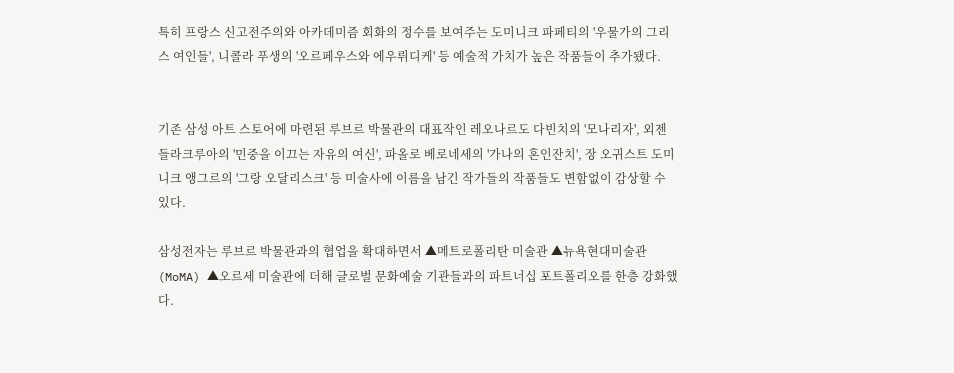특히 프랑스 신고전주의와 아카데미즘 회화의 정수를 보여주는 도미니크 파페티의 '우물가의 그리스 여인들', 니콜라 푸생의 '오르페우스와 에우뤼디케' 등 예술적 가치가 높은 작품들이 추가됐다.


기존 삼성 아트 스토어에 마련된 루브르 박물관의 대표작인 레오나르도 다빈치의 '모나리자', 외젠 들라크루아의 '민중을 이끄는 자유의 여신', 파올로 베로네세의 '가나의 혼인잔치', 장 오귀스트 도미니크 앵그르의 '그랑 오달리스크' 등 미술사에 이름을 남긴 작가들의 작품들도 변함없이 감상할 수 있다.

삼성전자는 루브르 박물관과의 협업을 확대하면서 ▲메트로폴리탄 미술관 ▲뉴욕현대미술관(MoMA) ▲오르세 미술관에 더해 글로벌 문화예술 기관들과의 파트너십 포트폴리오를 한층 강화했다.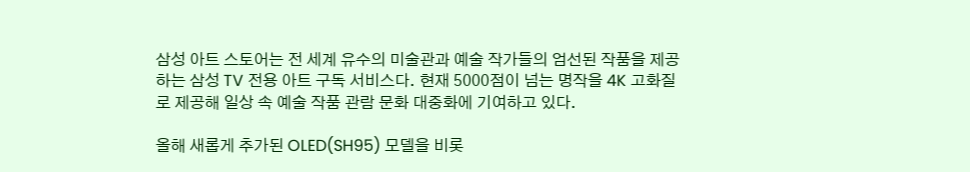삼성 아트 스토어는 전 세계 유수의 미술관과 예술 작가들의 엄선된 작품을 제공하는 삼성 TV 전용 아트 구독 서비스다. 현재 5000점이 넘는 명작을 4K 고화질로 제공해 일상 속 예술 작품 관람 문화 대중화에 기여하고 있다.

올해 새롭게 추가된 OLED(SH95) 모델을 비롯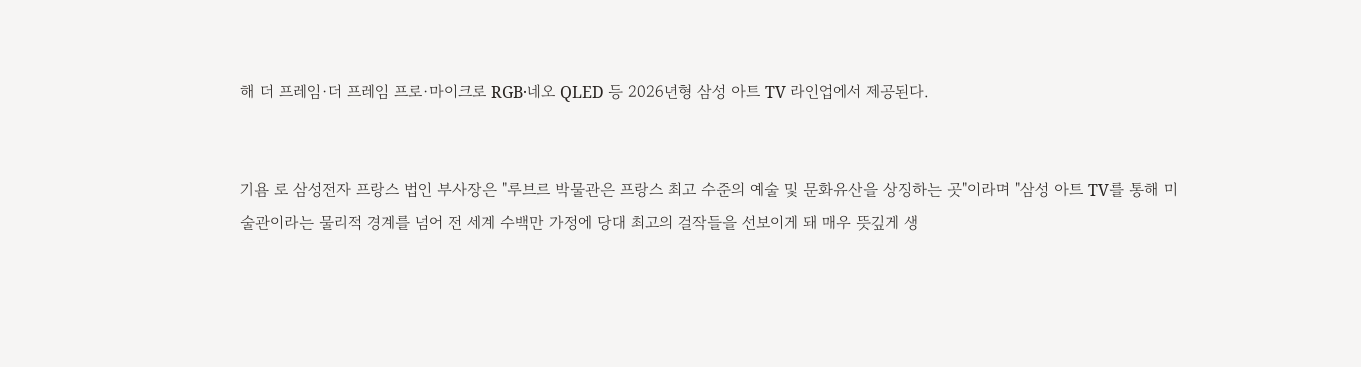해 더 프레임·더 프레임 프로·마이크로 RGB·네오 QLED 등 2026년형 삼성 아트 TV 라인업에서 제공된다.


기욤 로 삼성전자 프랑스 법인 부사장은 "루브르 박물관은 프랑스 최고 수준의 예술 및 문화유산을 상징하는 곳"이라며 "삼성 아트 TV를 통해 미술관이라는 물리적 경계를 넘어 전 세계 수백만 가정에 당대 최고의 걸작들을 선보이게 돼 매우 뜻깊게 생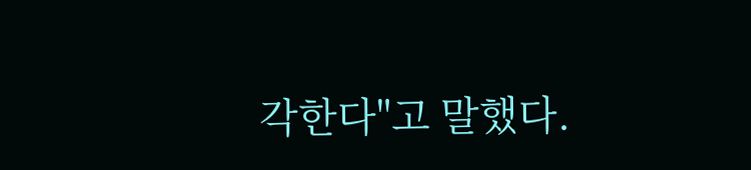각한다"고 말했다.